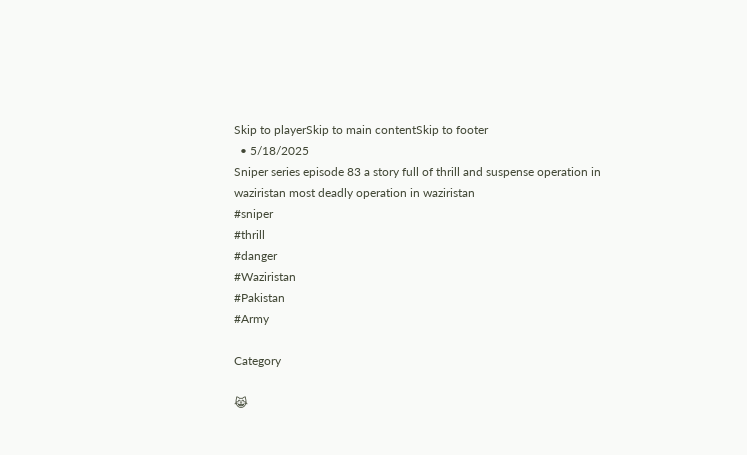Skip to playerSkip to main contentSkip to footer
  • 5/18/2025
Sniper series episode 83 a story full of thrill and suspense operation in waziristan most deadly operation in waziristan
#sniper
#thrill
#danger
#Waziristan
#Pakistan
#Army

Category

😹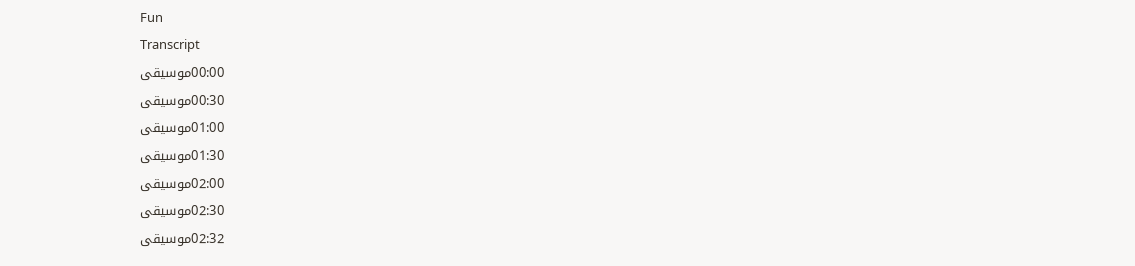Fun
Transcript
00:00موسیقی
00:30موسیقی
01:00موسیقی
01:30موسیقی
02:00موسیقی
02:30موسیقی
02:32موسیقی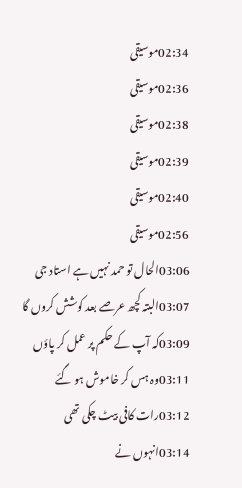02:34موسیقی
02:36موسیقی
02:38موسیقی
02:39موسیقی
02:40موسیقی
02:56موسیقی
03:06الحال تو حمد نہیں ہے استاد جی
03:07البتہ کچھ عرصے بعد کوشش کروں گا
03:09کہ آپ کے حکم پر عمل کر پاؤں
03:11وہ ہس کر خاموش ہو گئے
03:12رات کافی بیٹ چکی تھی
03:14انہوں نے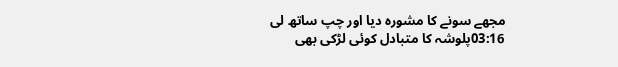مجھے سونے کا مشورہ دیا اور چپ ساتھ لی
03:16پلوشہ کا متبادل کوئی لڑکی بھی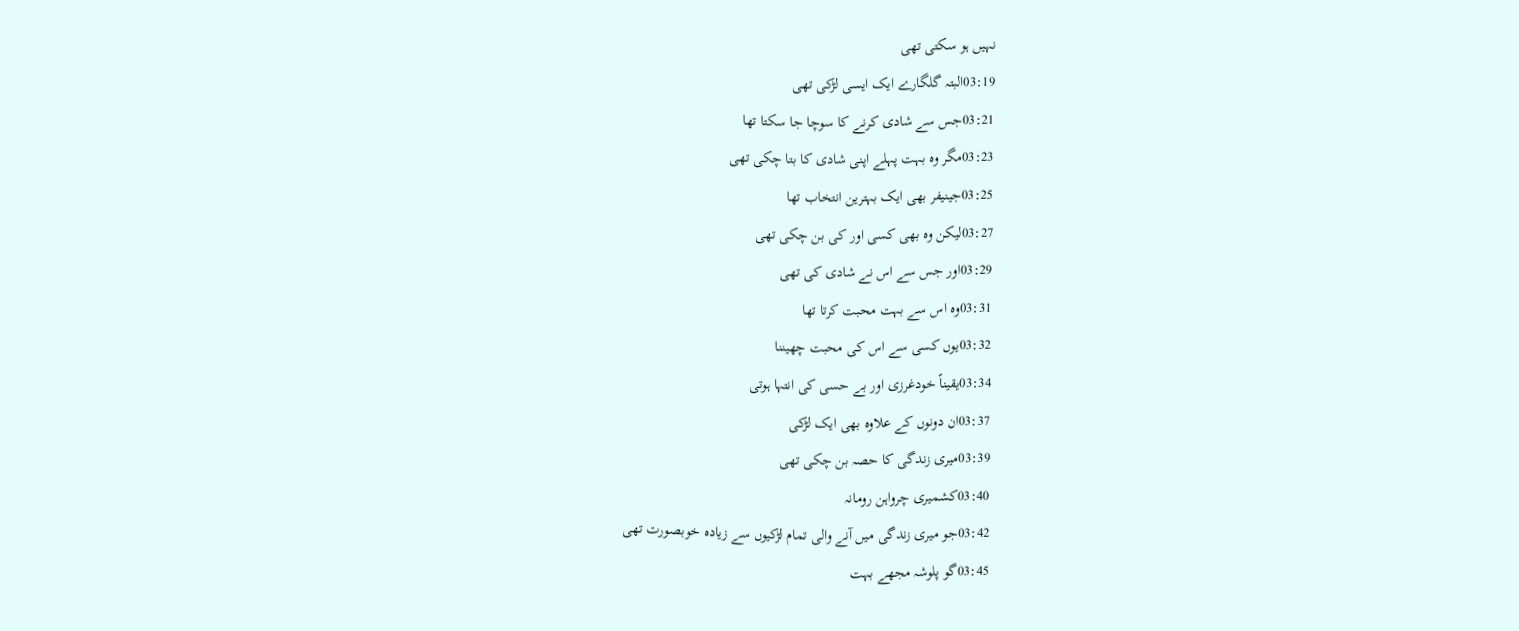نہیں ہو سکتی تھی
03:19البتہ گلگارے ایک ایسی لڑکی تھی
03:21جس سے شادی کرنے کا سوچا جا سکتا تھا
03:23مگر وہ بہت پہلے اپنی شادی کا بتا چکی تھی
03:25جینیفر بھی ایک بہترین انتخاب تھا
03:27لیکن وہ بھی کسی اور کی بن چکی تھی
03:29اور جس سے اس نے شادی کی تھی
03:31وہ اس سے بہت محبت کرتا تھا
03:32یوں کسی سے اس کی محبت چھیننا
03:34یقیناً خودغرزی اور بے حسی کی انتہا ہوتی
03:37ان دونوں کے علاوہ بھی ایک لڑکی
03:39میری زندگی کا حصہ بن چکی تھی
03:40کشمیری چرواہن رومانہ
03:42جو میری زندگی میں آنے والی تمام لڑکیوں سے زیادہ خوبصورت تھی
03:45گو پلوشہ مجھے بہت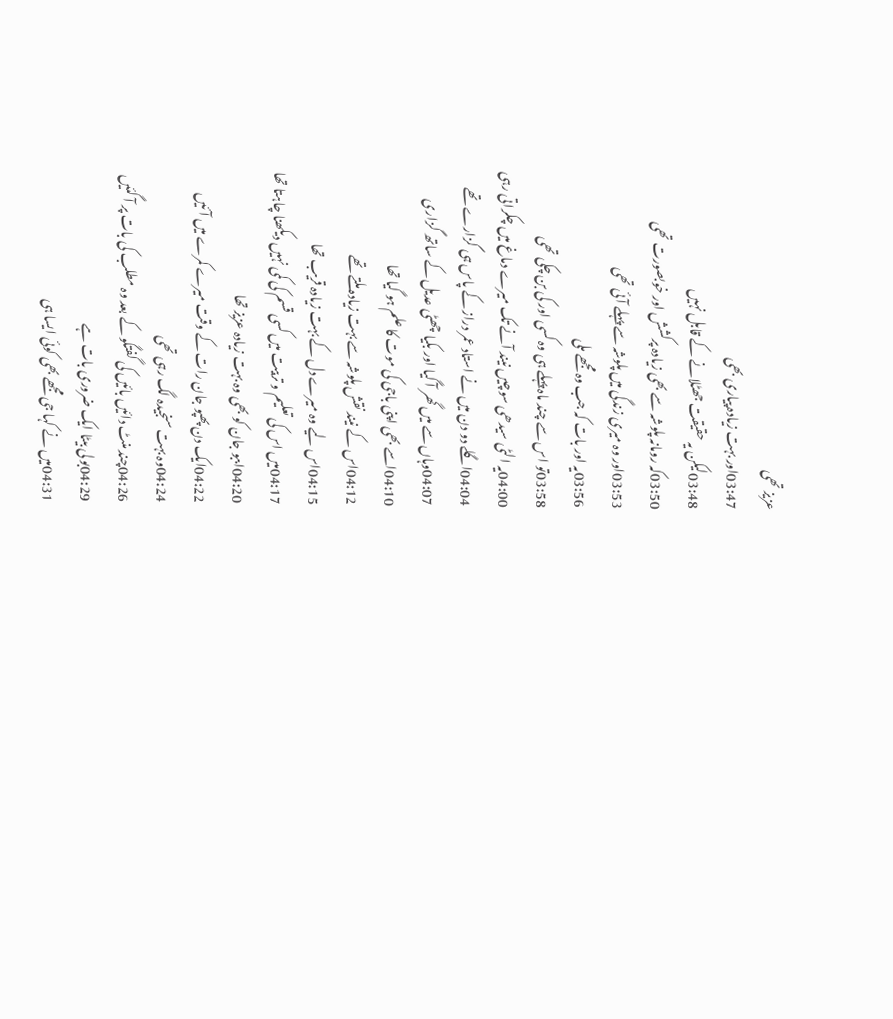عزیز تھی
03:47اور بہت زیادہ پیاری بھی
03:48لیکن یہ حقیقت جھٹلانے کے قابل نہیں
03:50کہ رومانہ پلوشہ سے بھی زیادہ پرکشش اور خوبصورت تھی
03:53اور وہ میری زندگی میں پلوشہ سے پہلے آئی تھی
03:56یہ اور بات کہ جب وہ مجھے ملی
03:58تو اس سے چند ماہ پہلے ہی وہ کسی اور کی بن چکی تھی
04:00یہ الٹی سیدھی سوچیں نیند آنے تک میرے دماغ میں چکراتی رہی
04:04اگلے دو دن میں نے استاد عمر دراز کے پاس ہی گزارے تھے
04:07وہاں سے میں گھر آ گیا اور بکیا چھٹی عدیل کے ساتھ گزاری
04:10اسے بھی اپنی باجی کی موت کا علم ہو گیا تھا
04:12اس کے نیند نقش پلوشہ سے بہت زیادہ ملتے تھے
04:15اس لیے وہ میرے دل کے بہت زیادہ قریب تھا
04:17میں اس کی تعلیم و تربیت میں کسی قسم کی کمی نہیں دیکھنا چاہتا تھا
04:20اببو جان کو بھی وہ بہت زیادہ عزیز تھا
04:22ایک دن پھپو جان رات کے وقت میرے کمرے میں آئیں
04:24وہ بہت سنجیدہ لگ رہی تھی
04:26چند منٹ دائیں بائیں کی گفتگو کے بعد وہ مطلب کی بات پر آ گئیں
04:29بولی بیٹا ایک ضروری بات ہے
04:31میں نے کہا جی مجھے بھی کوئی ایسا ہی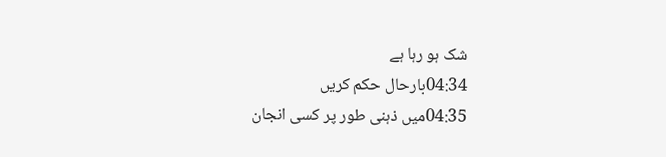شک ہو رہا ہے
04:34بارحال حکم کریں
04:35میں ذہنی طور پر کسی انجان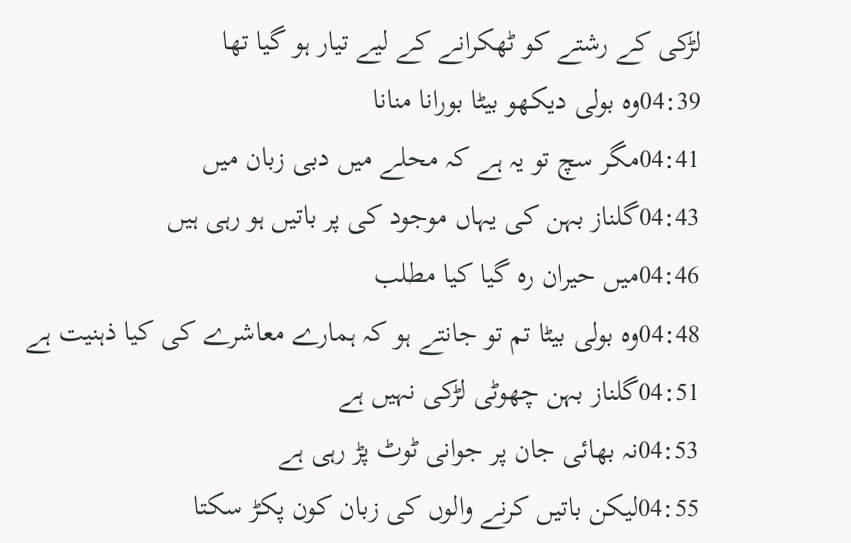لڑکی کے رشتے کو ٹھکرانے کے لیے تیار ہو گیا تھا
04:39وہ بولی دیکھو بیٹا بورانا منانا
04:41مگر سچ تو یہ ہے کہ محلے میں دبی زبان میں
04:43گلناز بہن کی یہاں موجود کی پر باتیں ہو رہی ہیں
04:46میں حیران رہ گیا کیا مطلب
04:48وہ بولی بیٹا تم تو جانتے ہو کہ ہمارے معاشرے کی کیا ذہنیت ہے
04:51گلناز بہن چھوٹی لڑکی نہیں ہے
04:53نہ بھائی جان پر جوانی ٹوٹ پڑ رہی ہے
04:55لیکن باتیں کرنے والوں کی زبان کون پکڑ سکتا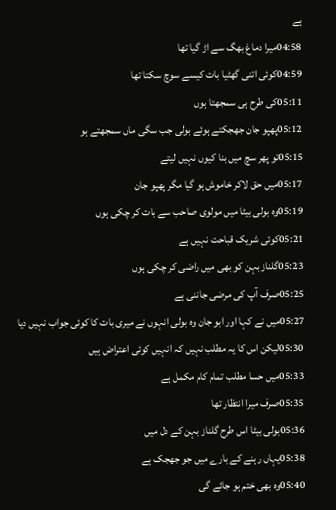ہے
04:58میرا دماغ بھگ سے اڑ گیا تھا
04:59کوئی اتنی گھٹیا بات کیسے سوچ سکتا تھا
05:11کی طرح ہی سمجھتا ہوں
05:12پھپو جان جھجکتے ہوئے بولی جب سگی ماں سمجھتے ہو
05:15تو پھر سچ میں بنا کیوں نہیں لیتے
05:17میں حق لاکر خاموش ہو گیا مگر پھپو جان
05:19وہ بولی بیٹا میں مولوی صاحب سے بات کر چکی ہوں
05:21کوئی شریک قباحت نہیں ہے
05:23گلناز بہن کو بھی میں راضی کر چکی ہوں
05:25صرف آپ کی مرضی جاننی ہے
05:27میں نے کہا اور ابو جان وہ بولی انہوں نے میری بات کا کوئی جواب نہیں دیا
05:30لیکن اس کا یہ مطلب نہیں کہ انہیں کوئی اعتراض ہیں
05:33میں حسا مطلب تمام کام مکمل ہے
05:35صرف میرا انتظار تھا
05:36بولی بیٹا اس طرح گلناز بہن کے دل میں
05:38یہاں رہنے کے بارے میں جو جھجک ہے
05:40وہ بھی ختم ہو جائے گی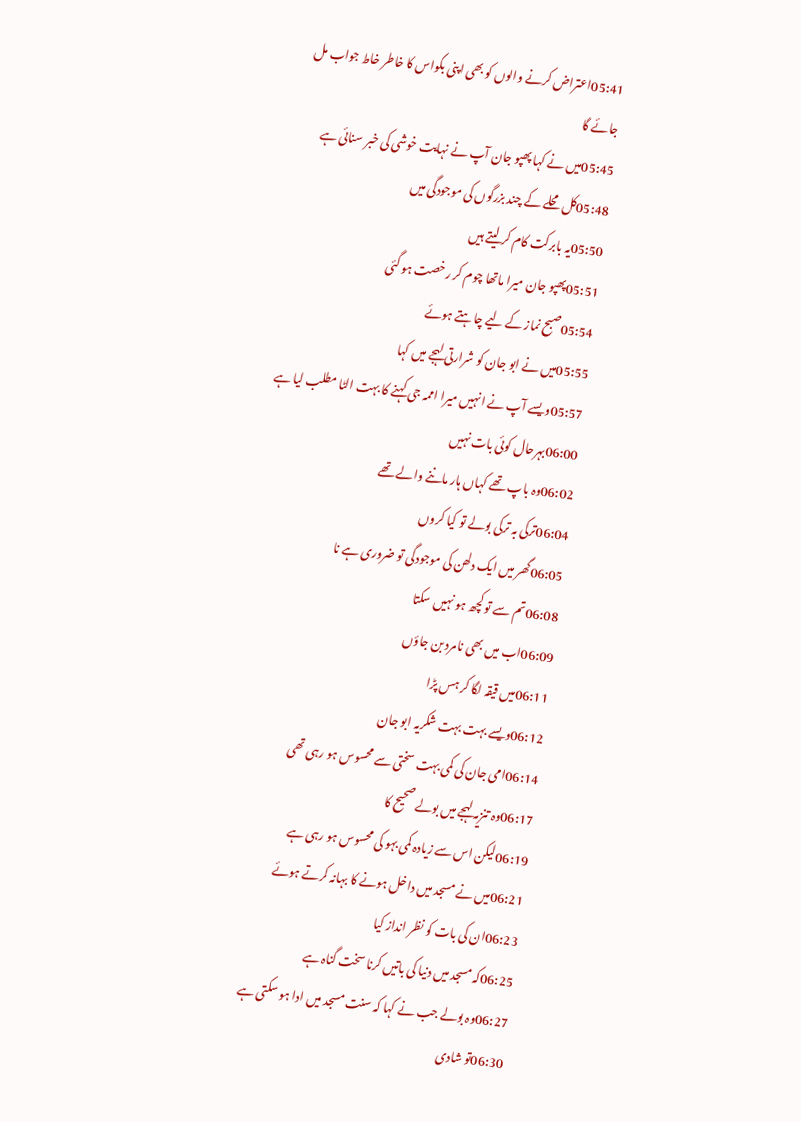05:41اعتراض کرنے والوں کو بھی اپنی بکواس کا خاطر خاط جواب مل جائے گا
05:45میں نے کہا پھپو جان آپ نے نہایت خوشی کی خبر سنائی ہے
05:48کل محلے کے چند بزرگوں کی موجودگی میں
05:50یہ بابرکت کام کر لیتے ہیں
05:51پھپو جان میرا ماتھا چوم کر رخصت ہو گئی
05:54صبح نماز کے لیے چاہتے ہوئے
05:55میں نے ابو جان کو شرارتی لہجے میں کہا
05:57ویسے آپ نے انہیں میرا اممہ جی کہنے کا بہت الٹا مطلب لیا ہے
06:00بہرحال کوئی بات نہیں
06:02وہ باپ تھے کہاں ہار ماننے والے تھے
06:04ترکی بہ ترکی بولے تو کیا کروں
06:05گھر میں ایک دلھن کی موجودگی تو ضروری ہے نا
06:08تم سے تو کچھ ہو نہیں سکتا
06:09اب میں بھی نامرد بن جاؤں
06:11میں قیقہ لگا کر ہس پڑا
06:12ویسے بہت بہت شکریہ ابو جان
06:14امی جان کی کمی بہت سختی سے محسوس ہو رہی تھی
06:17وہ تنزیہ لہجے میں بولے صحیح کا
06:19لیکن اس سے زیادہ کمی بہو کی محسوس ہو رہی ہے
06:21میں نے مسجد میں داخل ہونے کا بہانہ کرتے ہوئے
06:23ان کی بات کو نظر انداز کیا
06:25کہ مسجد میں دنیا کی باتیں کرنا سخت گناہ ہے
06:27وہ بولے جب نے کہا کہ سنت مسجد میں ادا ہو سکتی ہے
06:30تو شادی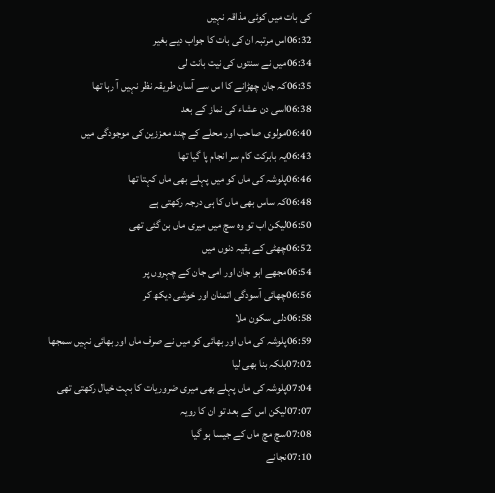کی بات میں کوئی مذاقہ نہیں
06:32اس مرتبہ ان کی بات کا جواب دیے بغیر
06:34میں نے سنتوں کی نیت بانت لی
06:35کہ جان چھڑانے کا اس سے آسان طریقہ نظر نہیں آ رہا تھا
06:38اسی دن عشاء کی نماز کے بعد
06:40مولوی صاحب اور محلے کے چند معززین کی موجودگی میں
06:43یہ بابرکت کام سر انجام پا گیا تھا
06:46پلوشہ کی ماں کو میں پہلے بھی ماں کہتا تھا
06:48کہ ساس بھی ماں کا ہی درجہ رکھتی ہے
06:50لیکن اب تو وہ سچ میں میری ماں بن گئی تھی
06:52چھٹی کے بقیہ دنوں میں
06:54مجھے ابو جان اور امی جان کے چہروں پر
06:56چھائی آسودگی اتمنان اور خوشی دیکھ کر
06:58دلی سکون ملا
06:59پلوشہ کی ماں اور بھائی کو میں نے صرف ماں اور بھائی نہیں سمجھا
07:02بلکہ بنا بھی لیا
07:04پلوشہ کی ماں پہلے بھی میری ضروریات کا بہت خیال رکھتی تھی
07:07لیکن اس کے بعد تو ان کا رویہ
07:08سچ مچ ماں کے جیسا ہو گیا
07:10نجانے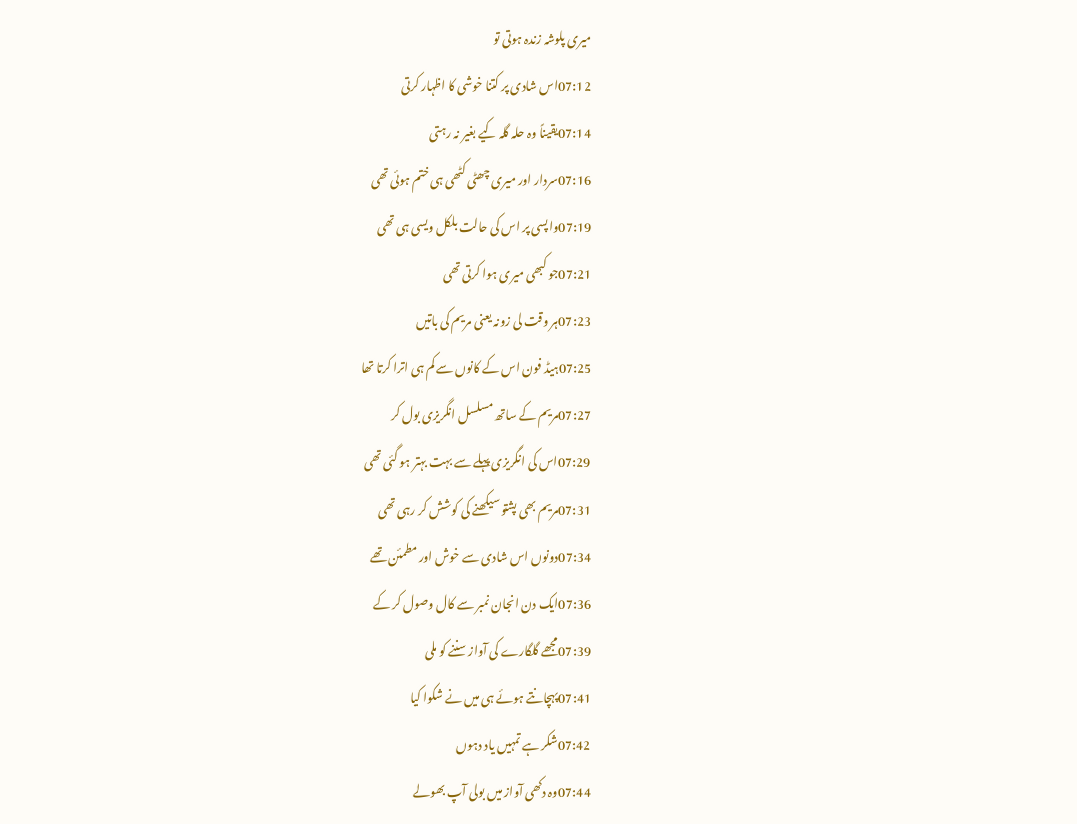میری پلوشہ زندہ ہوتی تو
07:12اس شادی پر کتنا خوشی کا اظہار کرتی
07:14یقیناً وہ حلہ گلہ کیے بغیر نہ رہتی
07:16سردار اور میری چھٹی کٹھی ہی ختم ہوئی تھی
07:19واپسی پر اس کی حالت بلکل ویسی ہی تھی
07:21جو کبھی میری ہوا کرتی تھی
07:23ہر وقت لی زونہ یعنی مریم کی باتیں
07:25ہیڈ فون اس کے کانوں سے کم ہی اترا کرتا تھا
07:27مریم کے ساتھ مسلسل انگریزی بول کر
07:29اس کی انگریزی پہلے سے بہت بہتر ہو گئی تھی
07:31مریم بھی پشتو سیکھنے کی کوشش کر رہی تھی
07:34دونوں اس شادی سے خوش اور مطمئن تھے
07:36ایک دن انجان نمبر سے کال وصول کر کے
07:39مجھے گلگارے کی آواز سننے کو ملی
07:41پہچانتے ہوئے ہی میں نے شکوا کیا
07:42شکر ہے تمہیں یاد دہوں
07:44وہ دکھی آواز میں بولی آپ بھولے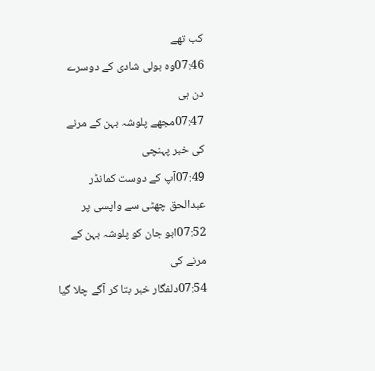کب تھے
07:46وہ بولی شادی کے دوسرے دن ہی
07:47مجھے پلوشہ بہن کے مرنے کی خبر پہنچی
07:49آپ کے دوست کمانڈر عبدالحق چھٹی سے واپسی پر
07:52ابو جان کو پلوشہ بہن کے مرنے کی
07:54دلفگار خبر بتا کر آگے چلا گیا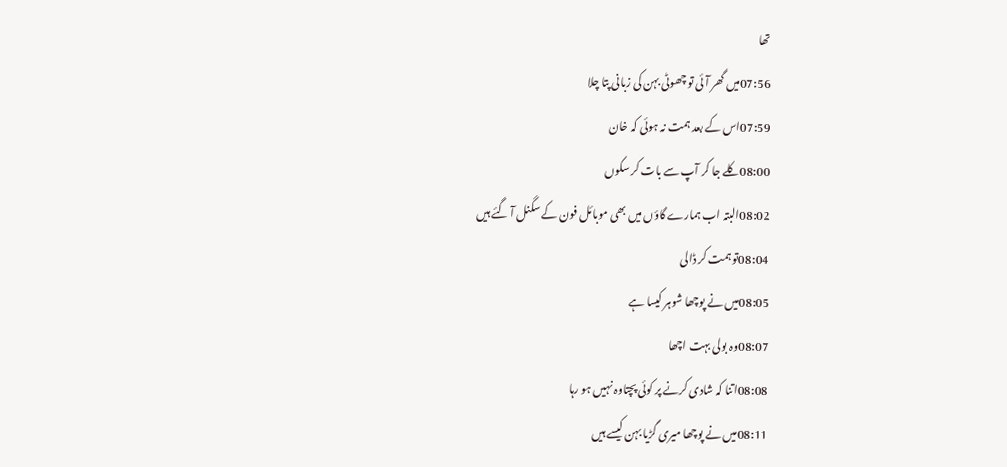تھا
07:56میں گھر آئی تو چھوٹی بہن کی زبانی پتا چلا
07:59اس کے بعد ہمت نہ ہوئی کہ خان
08:00کلے جا کر آپ سے بات کر سکوں
08:02البتہ اب ہمارے گاؤں میں بھی موبائل فون کے سگنل آ گئے ہیں
08:04تو ہمت کر ڈالی
08:05میں نے پوچھا شوہر کیسا ہے
08:07وہ بولی بہت اچھا
08:08اتنا کہ شادی کرنے پر کوئی پچتاوہ نہیں ہو رہا
08:11میں نے پوچھا میری گڑیا بہن کیسے ہیں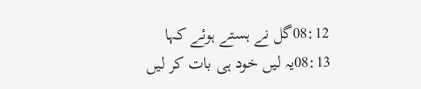08:12گل نے ہستے ہوئے کہا
08:13یہ لیں خود ہی بات کر لیں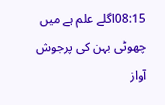08:15اگلے علم ہے میں چھوٹی بہن کی پرجوش آواز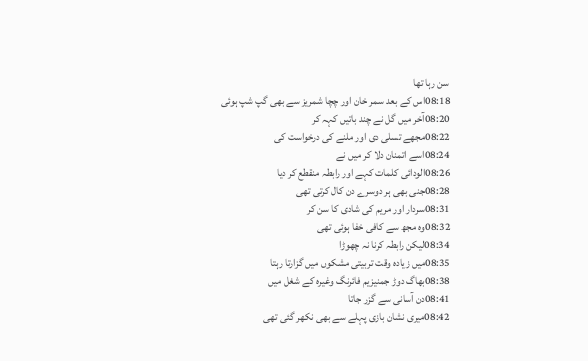سن رہا تھا
08:18اس کے بعد سمر خان اور چچا شمریز سے بھی گپ شپ ہوئی
08:20آخر میں گل نے چند باتیں کہہ کر
08:22مجھے تسلی دی اور ملنے کی درخواست کی
08:24اسے اتمنان دلا کر میں نے
08:26الودائی کلمات کہے اور رابطہ منقطع کر دیا
08:28جنی بھی ہر دوسرے دن کال کرتی تھی
08:31سردار اور مریم کی شادی کا سن کر
08:32وہ مجھ سے کافی خفا ہوئی تھی
08:34لیکن رابطہ کرنا نہ چھوڑا
08:35میں زیادہ وقت تربیتی مشکوں میں گزارتا رہتا
08:38بھاگ دوڑ جمنیزیم فائرنگ وغیرہ کے شغل میں
08:41دن آسانی سے گزر جاتا
08:42میری نشان بازی پہلے سے بھی نکھر گئی تھی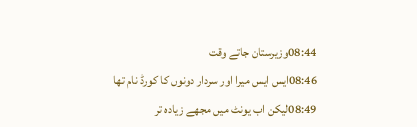08:44وزیرستان جاتے وقت
08:46ایس ایس میرا اور سردار دونوں کا کورڈ نام تھا
08:49لیکن اب یونٹ میں مجھے زیادہ تر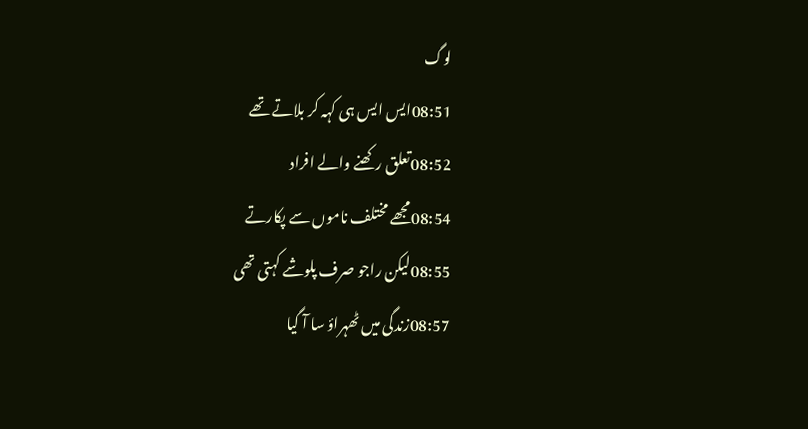لوگ
08:51ایس ایس ہی کہہ کر بلاتے تھے
08:52تعلق رکھنے والے افراد
08:54مجھے مختلف ناموں سے پکارتے
08:55لیکن راجو صرف پلوشے کہتی تھی
08:57زندگی میں ٹھہراؤ سا آ گیا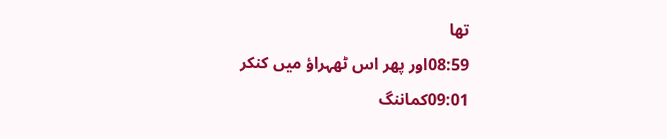تھا
08:59اور پھر اس ٹھہراؤ میں کنکر
09:01کماننگ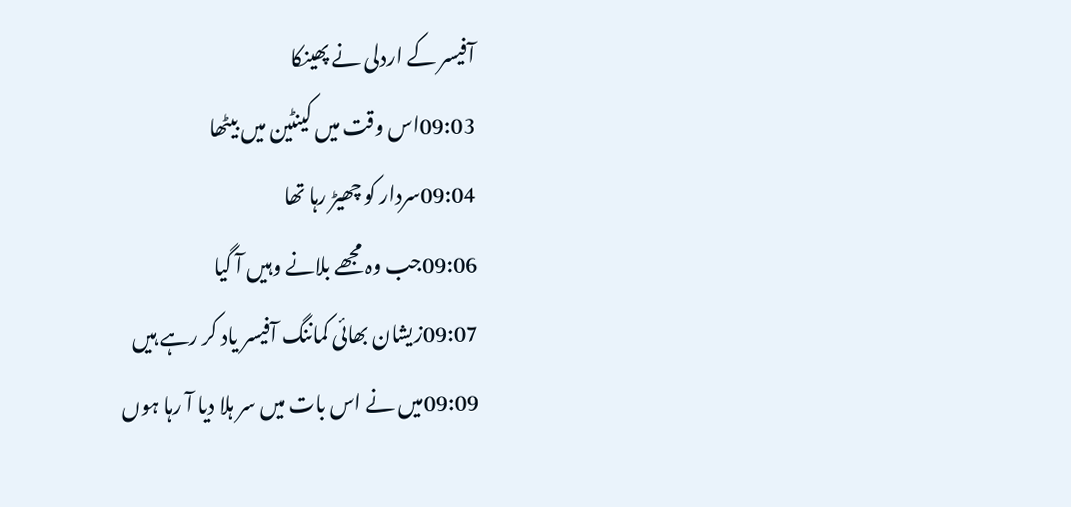آفیسر کے اردلی نے پھینکا
09:03اس وقت میں کینٹین میں بیٹھا
09:04سردار کو چھیڑ رہا تھا
09:06جب وہ مجھے بلانے وہیں آ گیا
09:07زیشان بھائی کماننگ آفیسر یاد کر رہے ہیں
09:09میں نے اس بات میں سر ہلا دیا آ رہا ہوں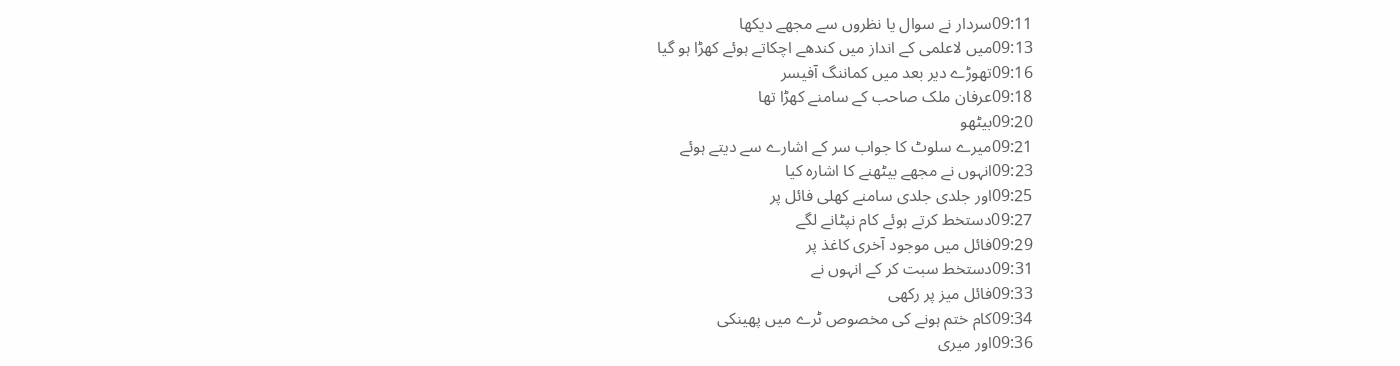09:11سردار نے سوال یا نظروں سے مجھے دیکھا
09:13میں لاعلمی کے انداز میں کندھے اچکاتے ہوئے کھڑا ہو گیا
09:16تھوڑے دیر بعد میں کماننگ آفیسر
09:18عرفان ملک صاحب کے سامنے کھڑا تھا
09:20بیٹھو
09:21میرے سلوٹ کا جواب سر کے اشارے سے دیتے ہوئے
09:23انہوں نے مجھے بیٹھنے کا اشارہ کیا
09:25اور جلدی جلدی سامنے کھلی فائل پر
09:27دستخط کرتے ہوئے کام نپٹانے لگے
09:29فائل میں موجود آخری کاغذ پر
09:31دستخط سبت کر کے انہوں نے
09:33فائل میز پر رکھی
09:34کام ختم ہونے کی مخصوص ٹرے میں پھینکی
09:36اور میری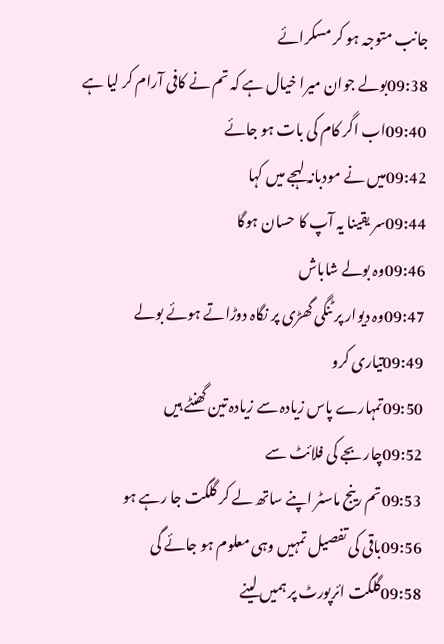جانب متوجہ ہو کر مسکرائے
09:38بولے جوان میرا خیال ہے کہ تم نے کافی آرام کر لیا ہے
09:40اب اگر کام کی بات ہو جائے
09:42میں نے مودبانہ لہجے میں کہا
09:44سر یقینا یہ آپ کا حسان ہوگا
09:46وہ بولے شاباش
09:47وہ دیوار پر ٹنگی گھڑی پر نگاہ دوڑاتے ہوئے بولے
09:49تیاری کرو
09:50تمہارے پاس زیادہ سے زیادہ تین گھنٹے ہیں
09:52چار بجے کی فلائٹ سے
09:53تم رینج ماسٹر اپنے ساتھ لے کر گلگت جا رہے ہو
09:56باقی کی تفصیل تمہیں وہی معلوم ہو جائے گی
09:58گلگت ائرپورٹ پر ہمیں لینے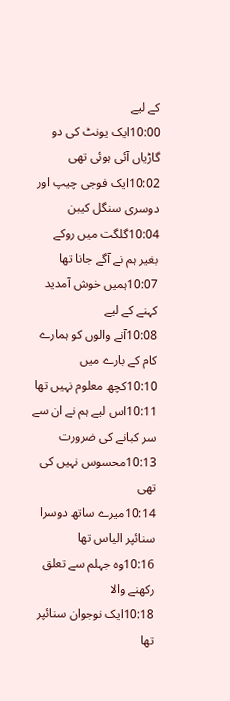کے لیے
10:00ایک یونٹ کی دو گاڑیاں آئی ہوئی تھی
10:02ایک فوجی چیپ اور دوسری سنگل کیبن
10:04گلگت میں روکے بغیر ہم نے آگے جانا تھا
10:07ہمیں خوش آمدید کہنے کے لیے
10:08آنے والوں کو ہمارے کام کے بارے میں
10:10کچھ معلوم نہیں تھا
10:11اس لیے ہم نے ان سے سر کبانے کی ضرورت
10:13محسوس نہیں کی تھی
10:14میرے ساتھ دوسرا سنائپر الیاس تھا
10:16وہ جہلم سے تعلق رکھنے والا
10:18ایک نوجوان سنائپر تھا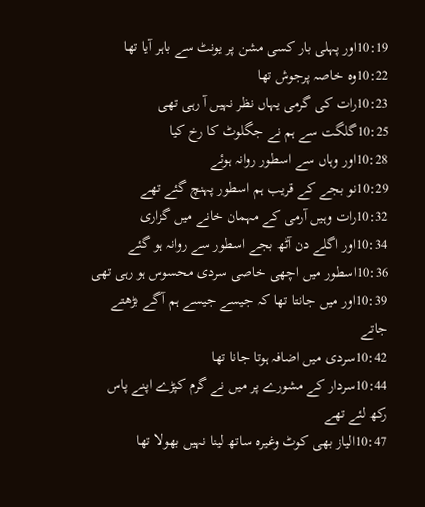10:19اور پہلی بار کسی مشن پر یونٹ سے باہر آیا تھا
10:22وہ خاصہ پرجوش تھا
10:23رات کی گرمی یہاں نظر نہیں آ رہی تھی
10:25گلگت سے ہم نے جگلوٹ کا رخ کیا
10:28اور وہاں سے اسطور روانہ ہوئے
10:29نو بجے کے قریب ہم اسطور پہنچ گئے تھے
10:32رات وہیں آرمی کے مہمان خانے میں گزاری
10:34اور اگلے دن آٹھ بجے اسطور سے روانہ ہو گئے
10:36اسطور میں اچھی خاصی سردی محسوس ہو رہی تھی
10:39اور میں جانتا تھا کہ جیسے جیسے ہم آگے بڑھتے جاتے
10:42سردی میں اضافہ ہوتا جانا تھا
10:44سردار کے مشورے پر میں نے گرم کپڑے اپنے پاس رکھ لئے تھے
10:47الیاز بھی کوٹ وغیرہ ساتھ لینا نہیں بھولا تھا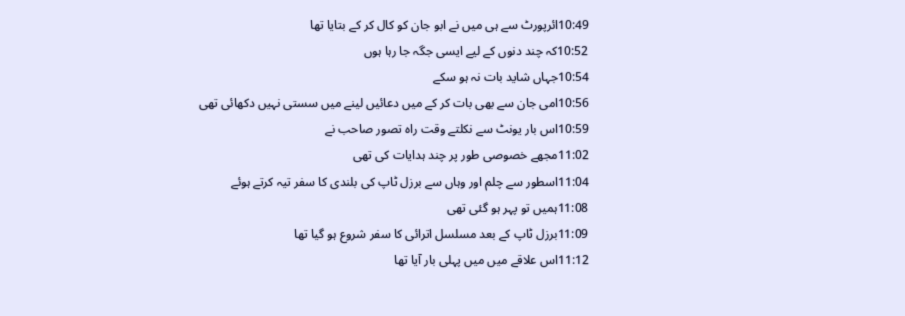10:49ائرپورٹ سے ہی میں نے ابو جان کو کال کر کے بتایا تھا
10:52کہ چند دنوں کے لیے ایسی جگہ جا رہا ہوں
10:54جہاں شاید بات نہ ہو سکے
10:56امی جان سے بھی بات کر کے میں دعائیں لینے میں سستی نہیں دکھائی تھی
10:59اس بار یونٹ سے نکلتے وقت راہ تصور صاحب نے
11:02مجھے خصوصی طور پر چند ہدایات کی تھی
11:04اسطور سے چلم اور وہاں سے برزل ٹاپ کی بلندی کا سفر تیہ کرتے ہوئے
11:08ہمیں تو پہر ہو گئی تھی
11:09برزل ٹاپ کے بعد مسلسل اترائی کا سفر شروع ہو گیا تھا
11:12اس علاقے میں میں پہلی بار آیا تھا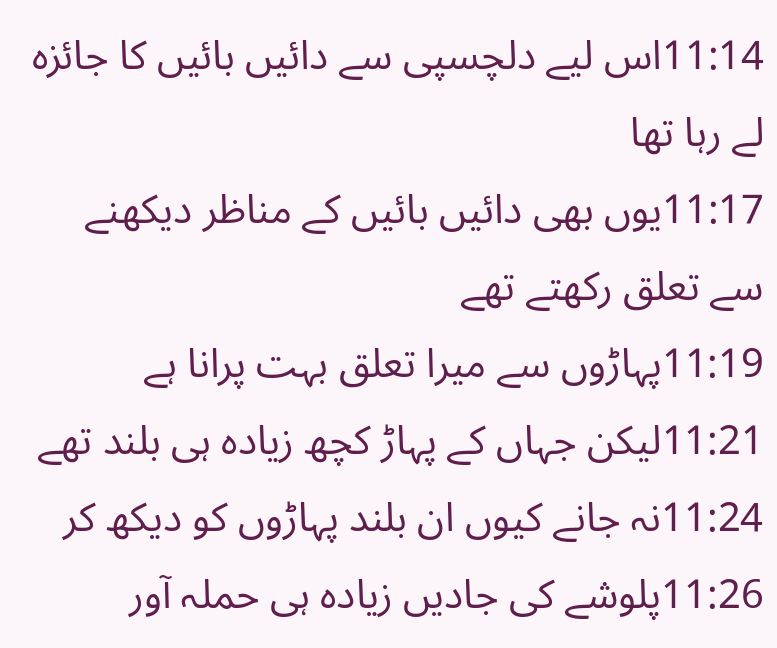11:14اس لیے دلچسپی سے دائیں بائیں کا جائزہ لے رہا تھا
11:17یوں بھی دائیں بائیں کے مناظر دیکھنے سے تعلق رکھتے تھے
11:19پہاڑوں سے میرا تعلق بہت پرانا ہے
11:21لیکن جہاں کے پہاڑ کچھ زیادہ ہی بلند تھے
11:24نہ جانے کیوں ان بلند پہاڑوں کو دیکھ کر
11:26پلوشے کی جادیں زیادہ ہی حملہ آور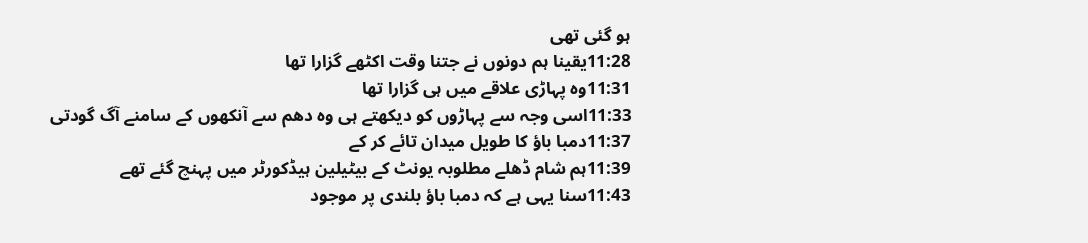ہو گئی تھی
11:28یقینا ہم دونوں نے جتنا وقت اکٹھے گزارا تھا
11:31وہ پہاڑی علاقے میں ہی گزارا تھا
11:33اسی وجہ سے پہاڑوں کو دیکھتے ہی وہ دھم سے آنکھوں کے سامنے آگ گودتی
11:37دمبا باؤ کا طویل میدان تائے کر کے
11:39ہم شام ڈھلے مطلوبہ یونٹ کے بیٹیلین ہیڈکورٹر میں پہنچ گئے تھے
11:43سنا یہی ہے کہ دمبا باؤ بلندی پر موجود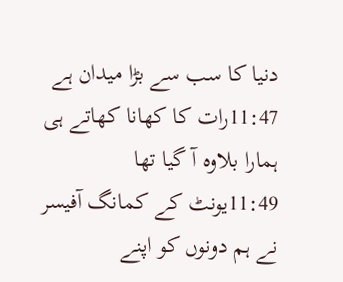دنیا کا سب سے بڑا میدان ہے
11:47رات کا کھانا کھاتے ہی ہمارا بلاوہ آ گیا تھا
11:49یونٹ کے کمانگ آفیسر نے ہم دونوں کو اپنے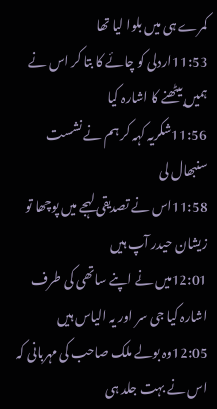کمرے ہی میں بلوا لیا تھا
11:53اردلی کو چائے کا بتا کر اس نے ہمیں بیٹھنے کا اشارہ کیا
11:56شکریہ کہہ کر ہم نے نشست سنبھال لی
11:58اس نے تصدیقی لہجے میں پوچھا تو زیشان حیدر آپ ہیں
12:01میں نے اپنے ساتھی کی طرف اشارہ کیا جی سر اور یہ الیاس ہیں
12:05وہ بولے ملک صاحب کی مہربانی کہ اس نے بہت جلد ہی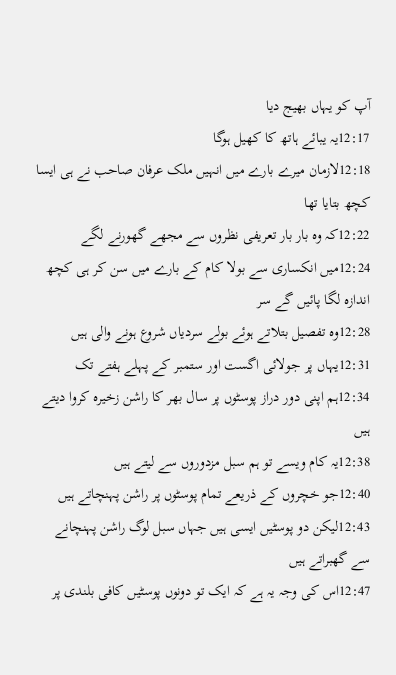آپ کو یہاں بھیج دیا
12:17یہ یبائے ہاتھ کا کھیل ہوگا
12:18لازمان میرے بارے میں انہیں ملک عرفان صاحب نے ہی ایسا کچھ بتایا تھا
12:22کہ وہ بار بار تعریفی نظروں سے مجھے گھورنے لگے
12:24میں انکساری سے بولا کام کے بارے میں سن کر ہی کچھ اندازہ لگا پائیں گے سر
12:28وہ تفصیل بتلاتے ہوئے بولے سردیاں شروع ہونے والی ہیں
12:31یہاں پر جولائی اگست اور ستمبر کے پہلے ہفتے تک
12:34ہم اپنی دور دراز پوسٹوں پر سال بھر کا راشن زخیرہ کروا دیتے ہیں
12:38یہ کام ویسے تو ہم سبل مزدوروں سے لیتے ہیں
12:40جو خچروں کے ذریعے تمام پوسٹوں پر راشن پہنچاتے ہیں
12:43لیکن دو پوسٹیں ایسی ہیں جہاں سبل لوگ راشن پہنچانے سے گھبراتے ہیں
12:47اس کی وجہ یہ ہے کہ ایک تو دونوں پوسٹیں کافی بلندی پر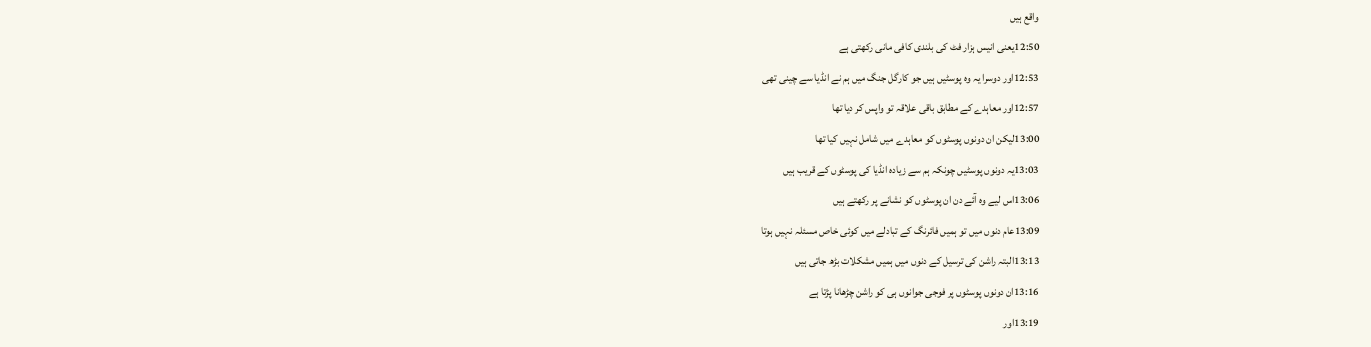واقع ہیں
12:50یعنی انیس ہزار فٹ کی بلندی کافی مانی رکھتی ہے
12:53اور دوسرا یہ وہ پوسٹیں ہیں جو کارگل جنگ میں ہم نے انڈیا سے چینی تھی
12:57اور معاہدے کے مطابق باقی علاقہ تو واپس کر دیا تھا
13:00لیکن ان دونوں پوسٹوں کو معاہدے میں شامل نہیں کیا تھا
13:03یہ دونوں پوسٹیں چونکہ ہم سے زیادہ انڈیا کی پوسٹوں کے قریب ہیں
13:06اس لیے وہ آئے دن ان پوسٹوں کو نشانے پر رکھتے ہیں
13:09عام دنوں میں تو ہمیں فائرنگ کے تبادلے میں کوئی خاص مسئلہ نہیں ہوتا
13:13البتہ راشن کی ترسیل کے دنوں میں ہمیں مشکلات بڑھ جاتی ہیں
13:16ان دونوں پوسٹوں پر فوجی جوانوں ہی کو راشن چڑھانا پڑتا ہے
13:19اور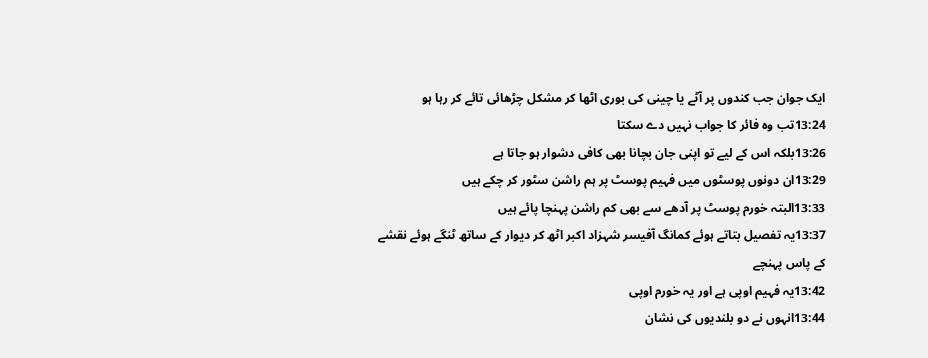ایک جوان جب کندوں پر آٹے یا چینی کی بوری اٹھا کر مشکل چڑھائی تائے کر رہا ہو
13:24تب وہ فائر کا جواب نہیں دے سکتا
13:26بلکہ اس کے لیے تو اپنی جان بچانا بھی کافی دشوار ہو جاتا ہے
13:29ان دونوں پوسٹوں میں فہیم پوسٹ پر ہم راشن سٹور کر چکے ہیں
13:33البتہ خورم پوسٹ پر آدھے سے بھی کم راشن پہنچا پائے ہیں
13:37یہ تفصیل بتاتے ہوئے کمانگ آفیسر شہزاد اکبر اٹھ کر دیوار کے ساتھ ٹنگے ہوئے نقشے کے پاس پہنچے
13:42یہ فہیم اوپی ہے اور یہ خورم اوپی
13:44انہوں نے دو بلندیوں کی نشان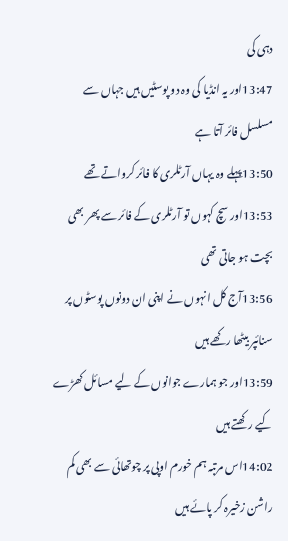دہی کی
13:47اور یہ انڈیا کی وہ دو پوسٹیں ہیں جہاں سے مسلسل فائر آتا ہے
13:50پہلے وہ یہاں آرٹلری کا فائر کرواتے تھے
13:53اور سچ کہوں تو آرٹلری کے فائر سے پھر بھی بچت ہو جاتی تھی
13:56آج کل انہوں نے اپنی ان دونوں پوسٹوں پر سنائپر بیٹھا رکھے ہیں
13:59اور جو ہمارے جوانوں کے لیے مسائل کھڑے کیے رکھتے ہیں
14:02اس مرتبہ ہم خورم اوپی پر چوتھائی سے بھی کم راشن زخیرہ کر پائے ہیں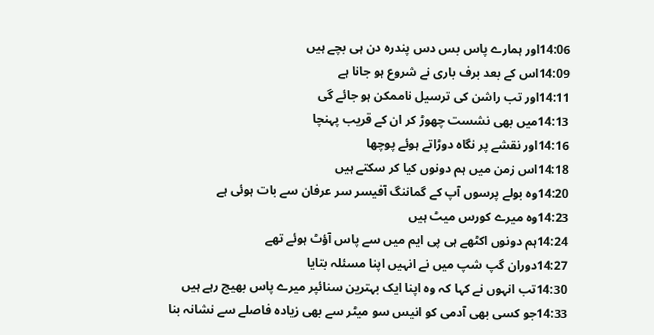14:06اور ہمارے پاس بس دس پندرہ دن ہی بچے ہیں
14:09اس کے بعد برف باری نے شروع ہو جانا ہے
14:11اور تب راشن کی ترسیل ناممکن ہو جائے گی
14:13میں بھی نشست چھوڑ کر ان کے قریب پہنچا
14:16اور نقشے پر نگاہ دوڑاتے ہوئے پوچھا
14:18اس زمن میں ہم دونوں کیا کر سکتے ہیں
14:20وہ بولے پرسوں آپ کے گماننگ آفیسر سر عرفان سے بات ہوئی ہے
14:23وہ میرے کورس میٹ ہیں
14:24ہم دونوں اکٹھے ہی پی ایم میں سے پاس آؤٹ ہوئے تھے
14:27دوران گپ شپ میں نے انہیں اپنا مسئلہ بتایا
14:30تب انہوں نے کہا کہ وہ اپنا ایک بہترین سنائپر میرے پاس بھیج رہے ہیں
14:33جو کسی بھی آدمی کو انیس سو میٹر سے بھی زیادہ فاصلے سے نشانہ بنا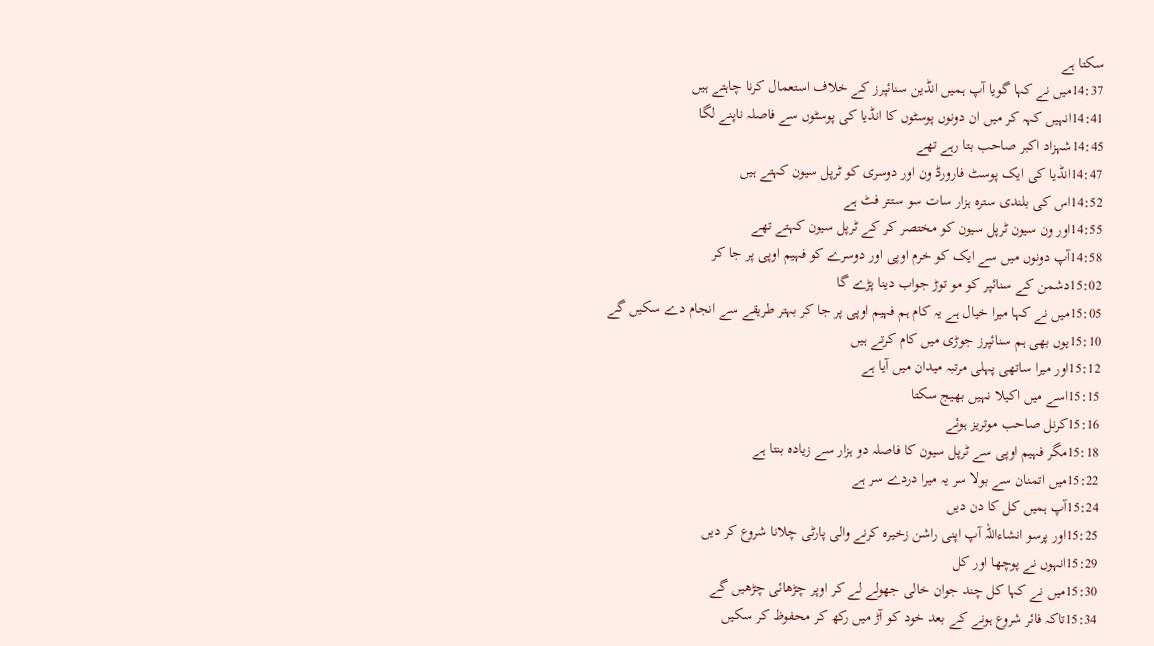سکتا ہے
14:37میں نے کہا گویا آپ ہمیں انڈین سنائپرز کے خلاف استعمال کرنا چاہتے ہیں
14:41انہیں کہہ کر میں ان دونوں پوسٹوں کا انڈیا کی پوسٹوں سے فاصلہ ناپنے لگا
14:45شہزاد اکبر صاحب بتا رہے تھے
14:47انڈیا کی ایک پوسٹ فارورڈ ون اور دوسری کو ٹرپل سیون کہتے ہیں
14:52اس کی بلندی سترہ ہزار سات سو ستتر فٹ ہے
14:55اور ون سیون ٹرپل سیون کو مختصر کر کے ٹرپل سیون کہتے تھے
14:58آپ دونوں میں سے ایک کو خرم اوپی اور دوسرے کو فہیم اوپی پر جا کر
15:02دشمن کے سنائپر کو مو توڑ جواب دینا پڑے گا
15:05میں نے کہا میرا خیال ہے یہ کام ہم فہیم اوپی پر جا کر بہتر طریقے سے انجام دے سکیں گے
15:10یوں بھی ہم سنائپرز جوڑی میں کام کرتے ہیں
15:12اور میرا ساتھی پہلی مرتبہ میدان میں آیا ہے
15:15اسے میں اکیلا نہیں بھیج سکتا
15:16کرنل صاحب موتریز ہوئے
15:18مگر فہیم اوپی سے ٹرپل سیون کا فاصلہ دو ہزار سے زیادہ بنتا ہے
15:22میں اتمنان سے بولا سر یہ میرا دردے سر ہے
15:24آپ ہمیں کل کا دن دیں
15:25اور پرسو انشاءاللہ آپ اپنی راشن زخیرہ کرنے والی پارٹی چلانا شروع کر دیں
15:29انہوں نے پوچھا اور کل
15:30میں نے کہا کل چند جوان خالی جھولے لے کر اوپر چڑھائی چڑھیں گے
15:34تاکہ فائر شروع ہونے کے بعد خود کو آڑ میں رکھ کر محفوظ کر سکیں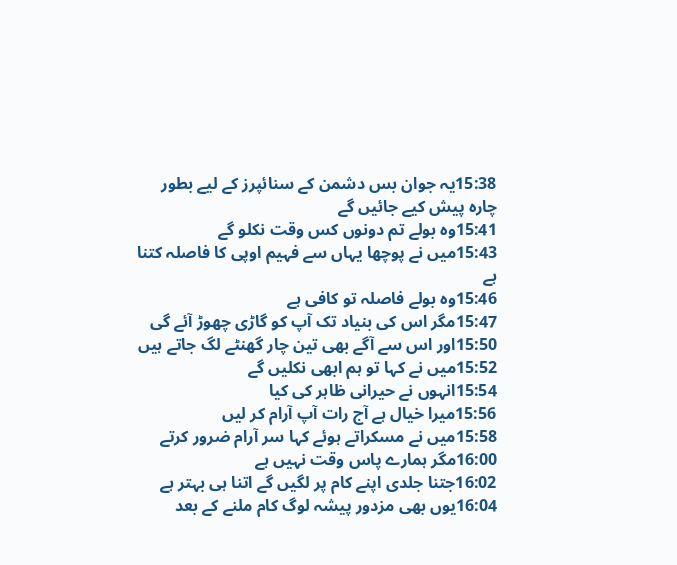15:38یہ جوان بس دشمن کے سنائپرز کے لیے بطور چارہ پیش کیے جائیں گے
15:41وہ بولے تم دونوں کس وقت نکلو گے
15:43میں نے پوچھا یہاں سے فہیم اوپی کا فاصلہ کتنا ہے
15:46وہ بولے فاصلہ تو کافی ہے
15:47مگر اس کی بنیاد تک آپ کو گاڑی چھوڑ آئے گی
15:50اور اس سے آگے بھی تین چار گھنٹے لگ جاتے ہیں
15:52میں نے کہا تو ہم ابھی نکلیں گے
15:54انہوں نے حیرانی ظاہر کی کیا
15:56میرا خیال ہے آج رات آپ آرام کر لیں
15:58میں نے مسکراتے ہوئے کہا سر آرام ضرور کرتے
16:00مگر ہمارے پاس وقت نہیں ہے
16:02جتنا جلدی اپنے کام پر لگیں گے اتنا ہی بہتر ہے
16:04یوں بھی مزدور پیشہ لوگ کام ملنے کے بعد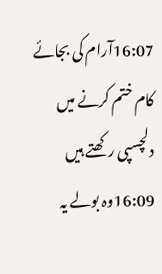16:07آرام کی بجائے کام ختم کرنے میں دلچسپی رکھتے ہیں
16:09وہ بولے یہ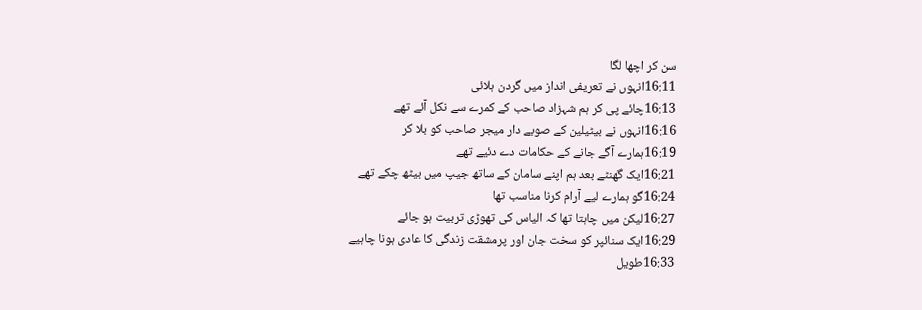سن کر اچھا لگا
16:11انہوں نے تعریفی انداز میں گردن ہلائی
16:13چائے پی کر ہم شہزاد صاحب کے کمرے سے نکل آئے تھے
16:16انہوں نے بیٹیلین کے صوبے دار میجر صاحب کو بلا کر
16:19ہمارے آگے جانے کے حکامات دے دئیے تھے
16:21ایک گھنٹے بعد ہم اپنے سامان کے ساتھ جیپ میں بیٹھ چکے تھے
16:24گو ہمارے لیے آرام کرنا مناسب تھا
16:27لیکن میں چاہتا تھا کہ الیاس کی تھوڑی تربیت ہو جائے
16:29ایک سنائپر کو سخت جان اور پرمشقت زندگی کا عادی ہونا چاہیے
16:33طویل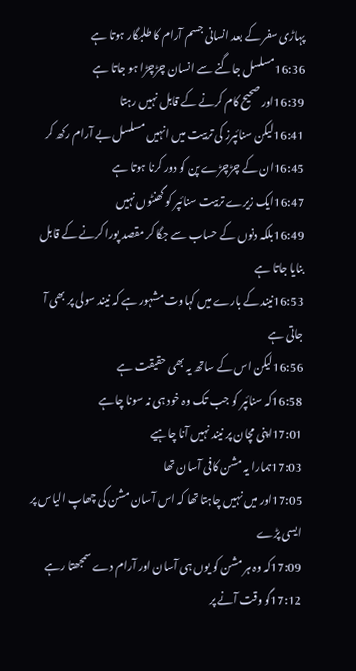پہاڑی سفر کے بعد انسانی جسم آرام کا طلبگار ہوتا ہے
16:36مسلسل جاگنے سے انسان چڑچڑا ہو جاتا ہے
16:39اور صحیح کام کرنے کے قابل نہیں رہتا
16:41لیکن سنائپرز کی تربیت میں انہیں مسلسل بے آرام رکھ کر
16:45ان کے چڑچڑے پن کو دور کرنا ہوتا ہے
16:47ایک زیرے تربیت سنائپر کو گھنٹوں نہیں
16:49بلکہ دنوں کے حساب سے جگا کر مقصد پورا کرنے کے قابل بنایا جاتا ہے
16:53نیند کے بارے میں کہاوت مشہور ہے کہ نیند سولی پر بھی آ جاتی ہے
16:56لیکن اس کے ساتھ یہ بھی حقیقت ہے
16:58کہ سنائپر کو جب تک وہ خود ہی نہ سونا چاہے
17:01اپنی مچان پر نیند نہیں آنا چاہیے
17:03ہمارا یہ مشن کافی آسان تھا
17:05اور میں نہیں چاہتا تھا کہ اس آسان مشن کی چھاپ الیاس پر ایسی پڑے
17:09کہ وہ ہر مشن کو یوں ہی آسان اور آرام دے سمجھتا رہے
17:12گو وقت آنے پر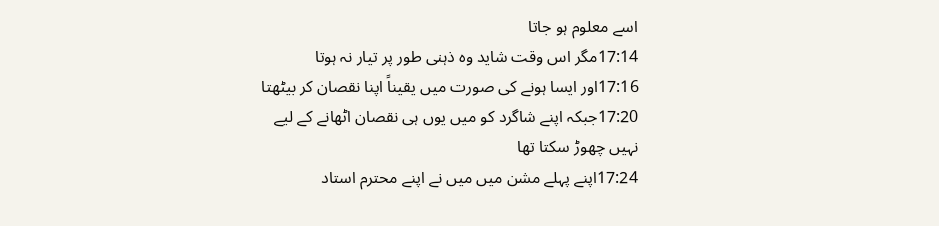اسے معلوم ہو جاتا
17:14مگر اس وقت شاید وہ ذہنی طور پر تیار نہ ہوتا
17:16اور ایسا ہونے کی صورت میں یقیناً اپنا نقصان کر بیٹھتا
17:20جبکہ اپنے شاگرد کو میں یوں ہی نقصان اٹھانے کے لیے نہیں چھوڑ سکتا تھا
17:24اپنے پہلے مشن میں میں نے اپنے محترم استاد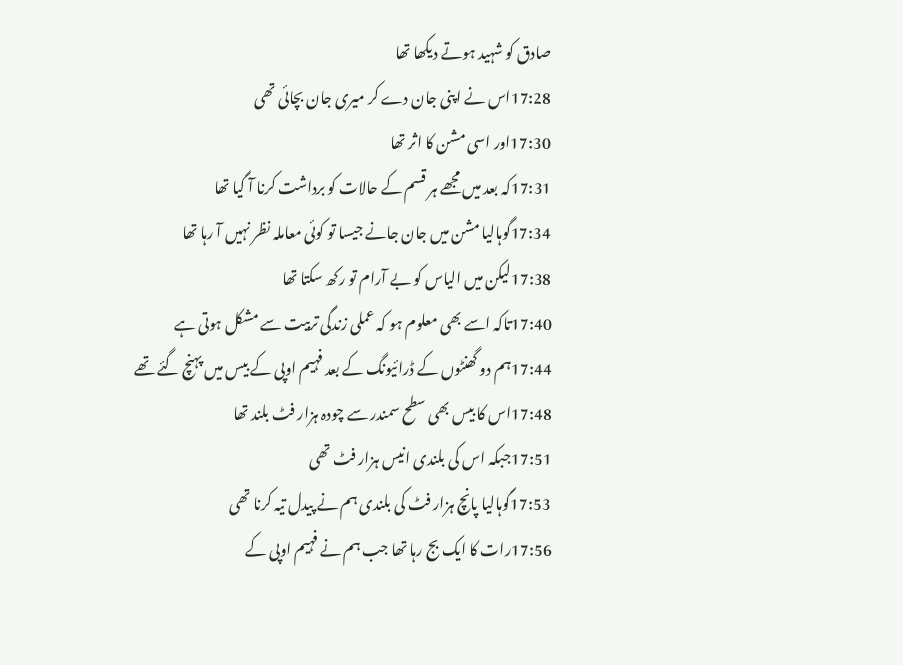صادق کو شہید ہوتے دیکھا تھا
17:28اس نے اپنی جان دے کر میری جان بچائی تھی
17:30اور اسی مشن کا اثر تھا
17:31کہ بعد میں مجھے ہر قسم کے حالات کو برداشت کرنا آ گیا تھا
17:34گوہالیا مشن میں جان جانے جیسا تو کوئی معاملہ نظر نہیں آ رہا تھا
17:38لیکن میں الیاس کو بے آرام تو رکھ سکتا تھا
17:40تاکہ اسے بھی معلوم ہو کہ عملی زندگی تربیت سے مشکل ہوتی ہے
17:44ہم دو گھنٹوں کے ڈرائیونگ کے بعد فہیم اوپی کے بیس میں پہنچ گئے تھے
17:48اس کا بیس بھی سطح سمندر سے چودہ ہزار فٹ بلند تھا
17:51جبکہ اس کی بلندی انیس ہزار فٹ تھی
17:53گوہالیا پانچ ہزار فٹ کی بلندی ہم نے پیدل تیہ کرنا تھی
17:56رات کا ایک بج رہا تھا جب ہم نے فہیم اوپی کے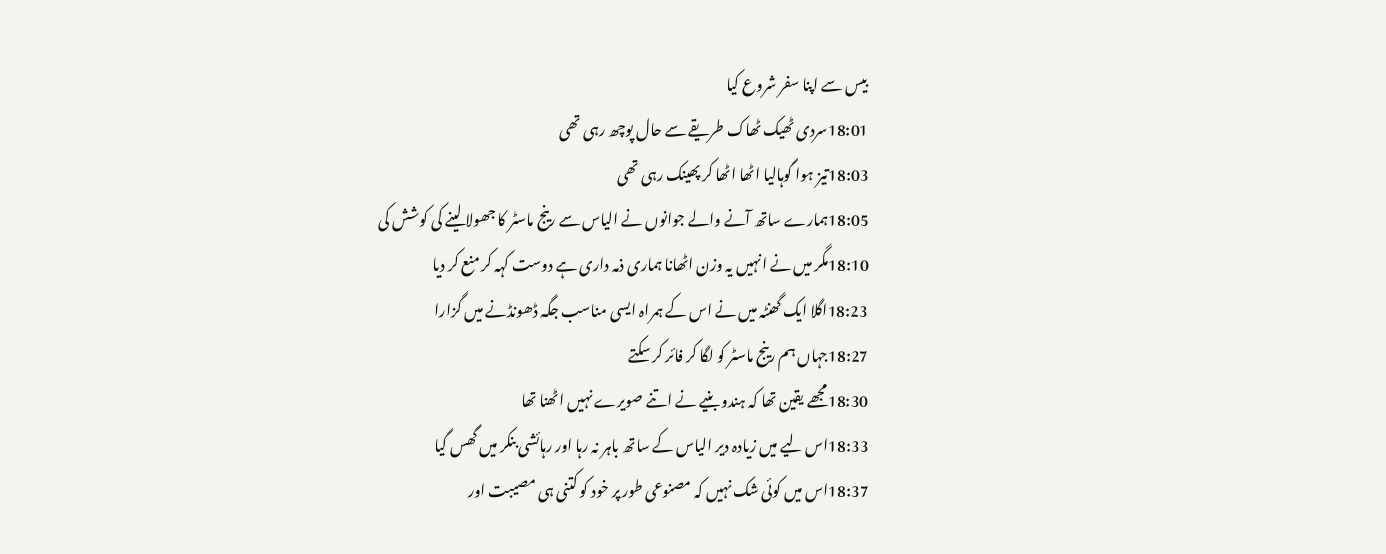بیس سے اپنا سفر شروع کیا
18:01سردی ٹھیک ٹھاک طریقے سے حال پوچھ رہی تھی
18:03تیز ہوا گوہالیا اٹھا اٹھا کر پھینک رہی تھی
18:05ہمارے ساتھ آنے والے جوانوں نے الیاس سے رینج ماسٹر کا جھولا لینے کی کوشش کی
18:10مگر میں نے انہیں یہ وزن اٹھانا ہماری ذمہ داری ہے دوست کہہ کر منع کر دیا
18:23اگلا ایک گھنٹہ میں نے اس کے ہمراہ ایسی مناسب جگہ ڈھونڈنے میں گزارا
18:27جہاں ہم رینج ماسٹر کو لگا کر فائر کر سکتے
18:30مجھے یقین تھا کہ ہندو بنیے نے اتنے صویرے نہیں اٹھنا تھا
18:33اس لیے میں زیادہ دیر الیاس کے ساتھ باہر نہ رہا اور رہائشی بنکر میں گھس گیا
18:37اس میں کوئی شک نہیں کہ مصنوعی طور پر خود کو کتنی ہی مصیبت اور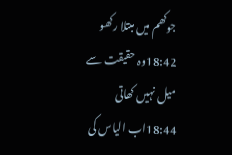جوکھم میں مبتلا رکھو
18:42وہ حقیقت سے میل نہیں کھاتی
18:44اب الیاس کی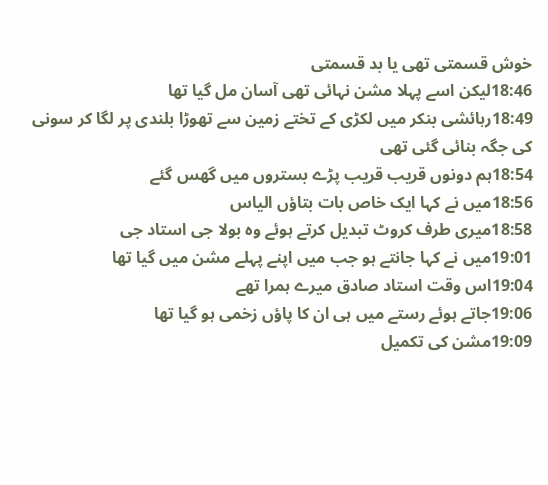خوش قسمتی تھی یا بد قسمتی
18:46لیکن اسے پہلا مشن نہائی تھی آسان مل گیا تھا
18:49رہائشی بنکر میں لکڑی کے تختے زمین سے تھوڑا بلندی پر لگا کر سونی کی جگہ بنائی گئی تھی
18:54ہم دونوں قریب قریب پڑے بستروں میں گھس گئے
18:56میں نے کہا ایک خاص بات بتاؤں الیاس
18:58میری طرف کروٹ تبدیل کرتے ہوئے وہ بولا جی استاد جی
19:01میں نے کہا جانتے ہو جب میں اپنے پہلے مشن میں گیا تھا
19:04اس وقت استاد صادق میرے ہمرا تھے
19:06جاتے ہوئے رستے میں ہی ان کا پاؤں زخمی ہو گیا تھا
19:09مشن کی تکمیل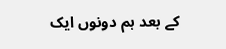کے بعد ہم دونوں ایک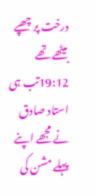درخت پر چھپے بیٹھے تھے
19:12تب ہی استاد صادق نے مجھے اپنے پہلے مشن کی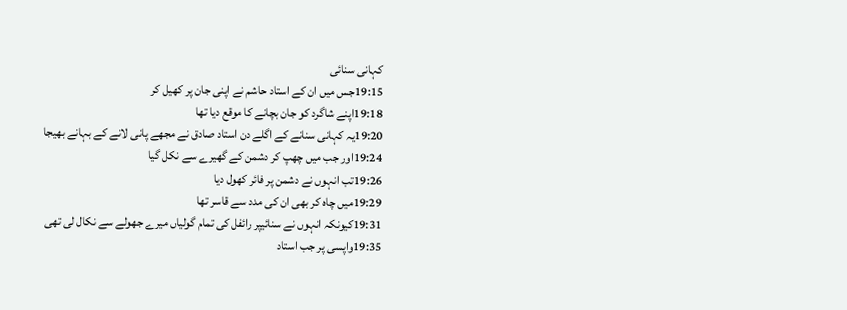کہانی سنائی
19:15جس میں ان کے استاد حاشم نے اپنی جان پر کھیل کر
19:18اپنے شاگرد کو جان بچانے کا موقع دیا تھا
19:20یہ کہانی سنانے کے اگلے دن استاد صادق نے مجھے پانی لانے کے بہانے بھیجا
19:24اور جب میں چھپ کر دشمن کے گھیرے سے نکل گیا
19:26تب انہوں نے دشمن پر فائر کھول دیا
19:29میں چاہ کر بھی ان کی مدد سے قاسر تھا
19:31کیونکہ انہوں نے سنائیپر رائفل کی تمام گولیاں میرے جھولے سے نکال لی تھی
19:35واپسی پر جب استاد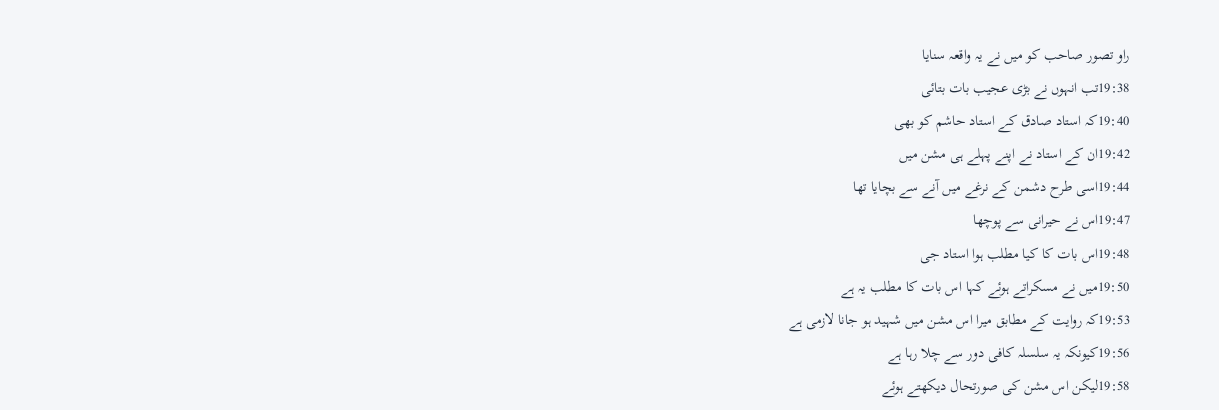راو تصور صاحب کو میں نے یہ واقعہ سنایا
19:38تب انہوں نے بڑی عجیب بات بتائی
19:40کہ استاد صادق کے استاد حاشم کو بھی
19:42ان کے استاد نے اپنے پہلے ہی مشن میں
19:44اسی طرح دشمن کے نرغے میں آنے سے بچایا تھا
19:47اس نے حیرانی سے پوچھا
19:48اس بات کا کیا مطلب ہوا استاد جی
19:50میں نے مسکراتے ہوئے کہا اس بات کا مطلب یہ ہے
19:53کہ روایت کے مطابق میرا اس مشن میں شہید ہو جانا لازمی ہے
19:56کیونکہ یہ سلسلہ کافی دور سے چلا رہا ہے
19:58لیکن اس مشن کی صورتحال دیکھتے ہوئے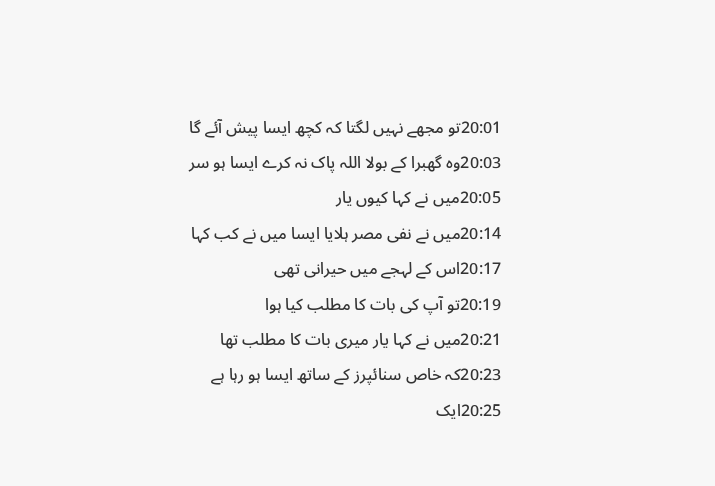20:01تو مجھے نہیں لگتا کہ کچھ ایسا پیش آئے گا
20:03وہ گھبرا کے بولا اللہ پاک نہ کرے ایسا ہو سر
20:05میں نے کہا کیوں یار
20:14میں نے نفی مصر ہلایا ایسا میں نے کب کہا
20:17اس کے لہجے میں حیرانی تھی
20:19تو آپ کی بات کا مطلب کیا ہوا
20:21میں نے کہا یار میری بات کا مطلب تھا
20:23کہ خاص سنائپرز کے ساتھ ایسا ہو رہا ہے
20:25ایک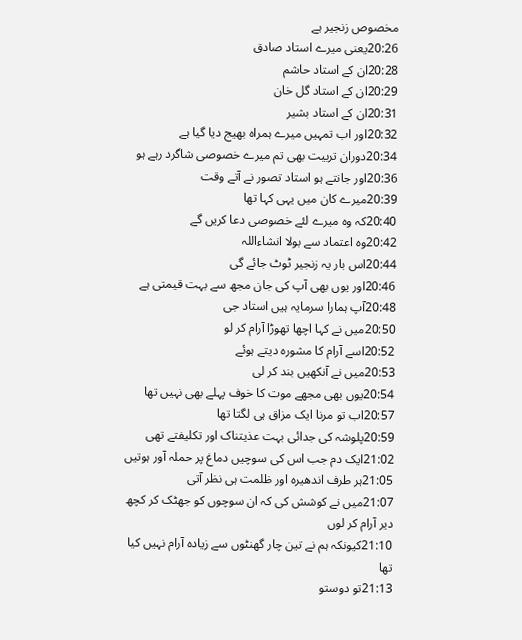مخصوص زنجیر ہے
20:26یعنی میرے استاد صادق
20:28ان کے استاد حاشم
20:29ان کے استاد گل خان
20:31ان کے استاد بشیر
20:32اور اب تمہیں میرے ہمراہ بھیج دیا گیا ہے
20:34دوران تربیت بھی تم میرے خصوصی شاگرد رہے ہو
20:36اور جانتے ہو استاد تصور نے آتے وقت
20:39میرے کان میں یہی کہا تھا
20:40کہ وہ میرے لئے خصوصی دعا کریں گے
20:42وہ اعتماد سے بولا انشاءاللہ
20:44اس بار یہ زنجیر ٹوٹ جائے گی
20:46اور یوں بھی آپ کی جان مجھ سے بہت قیمتی ہے
20:48آپ ہمارا سرمایہ ہیں استاد جی
20:50میں نے کہا اچھا تھوڑا آرام کر لو
20:52اسے آرام کا مشورہ دیتے ہوئے
20:53میں نے آنکھیں بند کر لی
20:54یوں بھی مجھے موت کا خوف پہلے بھی نہیں تھا
20:57اب تو مرنا ایک مزاق ہی لگتا تھا
20:59پلوشہ کی جدائی بہت عذیتناک اور تکلیفتے تھی
21:02ایک دم جب اس کی سوچیں دماغ پر حملہ آور ہوتیں
21:05ہر طرف اندھیرہ اور ظلمت ہی نظر آتی
21:07میں نے کوشش کی کہ ان سوچوں کو جھٹک کر کچھ دیر آرام کر لوں
21:10کیونکہ ہم نے تین چار گھنٹوں سے زیادہ آرام نہیں کیا تھا
21:13تو دوستو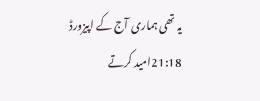یہ تھی ہماری آج کے اپیزورڈ
21:18امید کرتے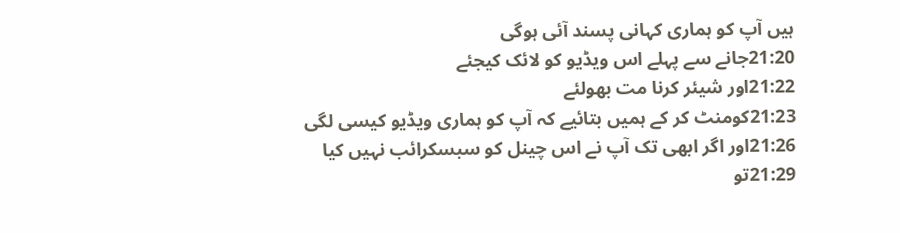ہیں آپ کو ہماری کہانی پسند آئی ہوگی
21:20جانے سے پہلے اس ویڈیو کو لائک کیجئے
21:22اور شیئر کرنا مت بھولئے
21:23کومنٹ کر کے ہمیں بتائیے کہ آپ کو ہماری ویڈیو کیسی لگی
21:26اور اگر ابھی تک آپ نے اس چینل کو سبسکرائب نہیں کیا
21:29تو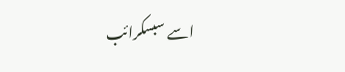اسے سبسکرائب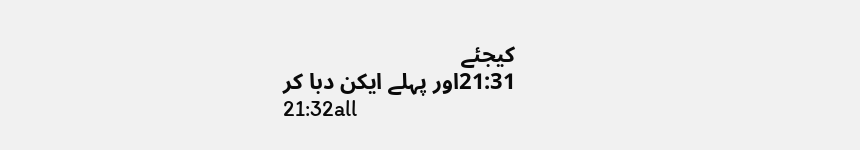کیجئے
21:31اور پہلے ایکن دبا کر
21:32all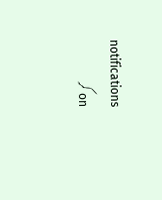notifications on کر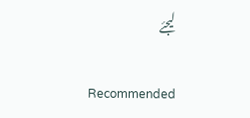لیجئے

Recommended